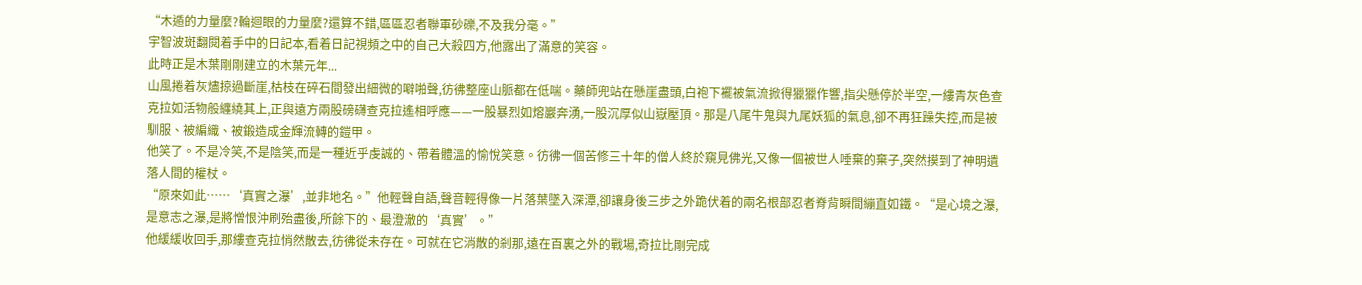“木遁的力量麼?輪迴眼的力量麼?還算不錯,區區忍者聯軍砂礫,不及我分毫。”
宇智波斑翻閱着手中的日記本,看着日記視頻之中的自己大殺四方,他露出了滿意的笑容。
此時正是木葉剛剛建立的木葉元年...
山風捲着灰燼掠過斷崖,枯枝在碎石間發出細微的噼啪聲,彷彿整座山脈都在低喘。藥師兜站在懸崖盡頭,白袍下襬被氣流掀得獵獵作響,指尖懸停於半空,一縷青灰色查克拉如活物般纏繞其上,正與遠方兩股磅礴查克拉遙相呼應——一股暴烈如熔巖奔湧,一股沉厚似山嶽壓頂。那是八尾牛鬼與九尾妖狐的氣息,卻不再狂躁失控,而是被馴服、被編織、被鍛造成金輝流轉的鎧甲。
他笑了。不是冷笑,不是陰笑,而是一種近乎虔誠的、帶着體溫的愉悅笑意。彷彿一個苦修三十年的僧人終於窺見佛光,又像一個被世人唾棄的棄子,突然摸到了神明遺落人間的權杖。
“原來如此……‘真實之瀑’,並非地名。”他輕聲自語,聲音輕得像一片落葉墜入深潭,卻讓身後三步之外跪伏着的兩名根部忍者脊背瞬間繃直如鐵。“是心境之瀑,是意志之瀑,是將憎恨沖刷殆盡後,所餘下的、最澄澈的‘真實’。”
他緩緩收回手,那縷查克拉悄然散去,彷彿從未存在。可就在它消散的剎那,遠在百裏之外的戰場,奇拉比剛完成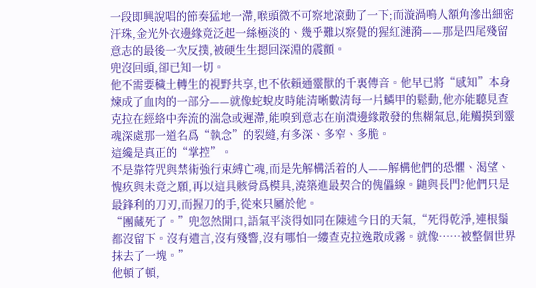一段即興說唱的節奏猛地一滯,喉頭微不可察地滾動了一下;而漩渦鳴人額角滲出細密汗珠,金光外衣邊緣竟泛起一絲極淡的、幾乎難以察覺的猩紅漣漪——那是四尾殘留意志的最後一次反撲,被硬生生摁回深淵的震顫。
兜沒回頭,卻已知一切。
他不需要穢土轉生的視野共享,也不依賴通靈獸的千裏傳音。他早已將“感知”本身煉成了血肉的一部分——就像蛇蛻皮時能清晰數清每一片鱗甲的鬆動,他亦能聽見查克拉在經絡中奔流的湍急或遲滯,能嗅到意志在崩潰邊緣散發的焦糊氣息,能觸摸到靈魂深處那一道名爲“執念”的裂縫,有多深、多窄、多脆。
這纔是真正的“掌控”。
不是靠符咒與禁術強行束縛亡魂,而是先解構活着的人——解構他們的恐懼、渴望、愧疚與未竟之願,再以這具骸骨爲模具,澆築進最契合的傀儡線。鼬與長門?他們只是最鋒利的刀刃,而握刀的手,從來只屬於他。
“團藏死了。”兜忽然開口,語氣平淡得如同在陳述今日的天氣,“死得乾淨,連根鬚都沒留下。沒有遺言,沒有殘響,沒有哪怕一縷查克拉逸散成霧。就像……被整個世界抹去了一塊。”
他頓了頓,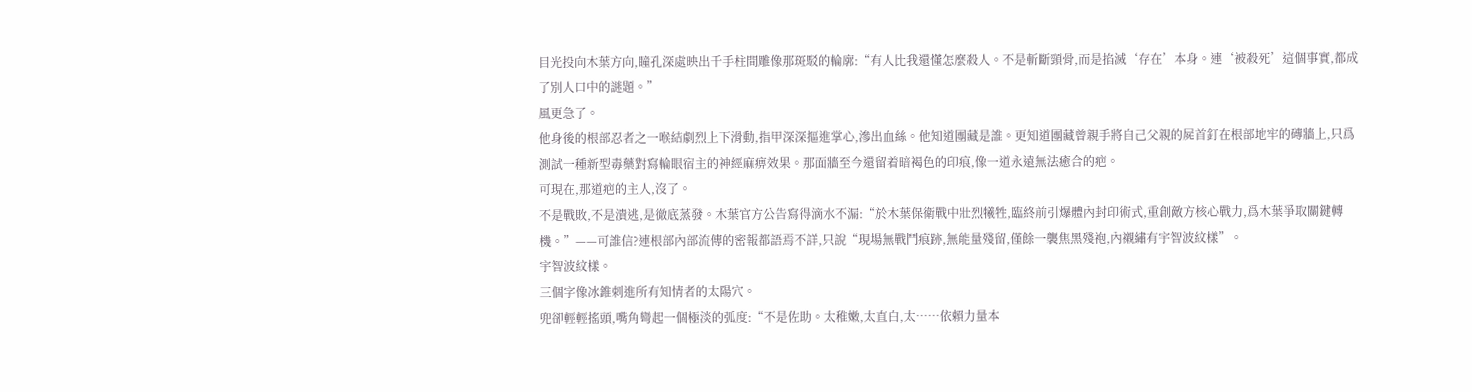目光投向木葉方向,瞳孔深處映出千手柱間雕像那斑駁的輪廓:“有人比我還懂怎麼殺人。不是斬斷頸骨,而是掐滅‘存在’本身。連‘被殺死’這個事實,都成了別人口中的謎題。”
風更急了。
他身後的根部忍者之一喉結劇烈上下滑動,指甲深深摳進掌心,滲出血絲。他知道團藏是誰。更知道團藏曾親手將自己父親的屍首釘在根部地牢的磚牆上,只爲測試一種新型毒藥對寫輪眼宿主的神經麻痹效果。那面牆至今還留着暗褐色的印痕,像一道永遠無法癒合的疤。
可現在,那道疤的主人,沒了。
不是戰敗,不是潰逃,是徹底蒸發。木葉官方公告寫得滴水不漏:“於木葉保衛戰中壯烈犧牲,臨終前引爆體內封印術式,重創敵方核心戰力,爲木葉爭取關鍵轉機。”——可誰信?連根部內部流傳的密報都語焉不詳,只說“現場無戰鬥痕跡,無能量殘留,僅餘一襲焦黑殘袍,內襯繡有宇智波紋樣”。
宇智波紋樣。
三個字像冰錐刺進所有知情者的太陽穴。
兜卻輕輕搖頭,嘴角彎起一個極淡的弧度:“不是佐助。太稚嫩,太直白,太……依賴力量本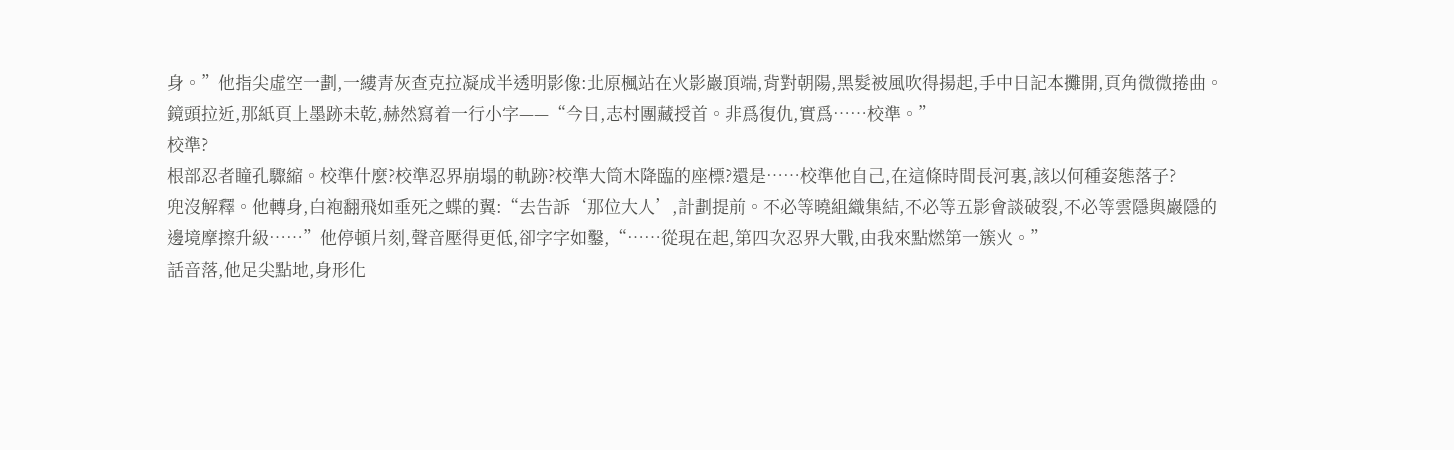身。”他指尖虛空一劃,一縷青灰查克拉凝成半透明影像:北原楓站在火影巖頂端,背對朝陽,黑髮被風吹得揚起,手中日記本攤開,頁角微微捲曲。鏡頭拉近,那紙頁上墨跡未乾,赫然寫着一行小字——“今日,志村團藏授首。非爲復仇,實爲……校準。”
校準?
根部忍者瞳孔驟縮。校準什麼?校準忍界崩塌的軌跡?校準大筒木降臨的座標?還是……校準他自己,在這條時間長河裏,該以何種姿態落子?
兜沒解釋。他轉身,白袍翻飛如垂死之蝶的翼:“去告訴‘那位大人’,計劃提前。不必等曉組織集結,不必等五影會談破裂,不必等雲隱與巖隱的邊境摩擦升級……”他停頓片刻,聲音壓得更低,卻字字如鑿,“……從現在起,第四次忍界大戰,由我來點燃第一簇火。”
話音落,他足尖點地,身形化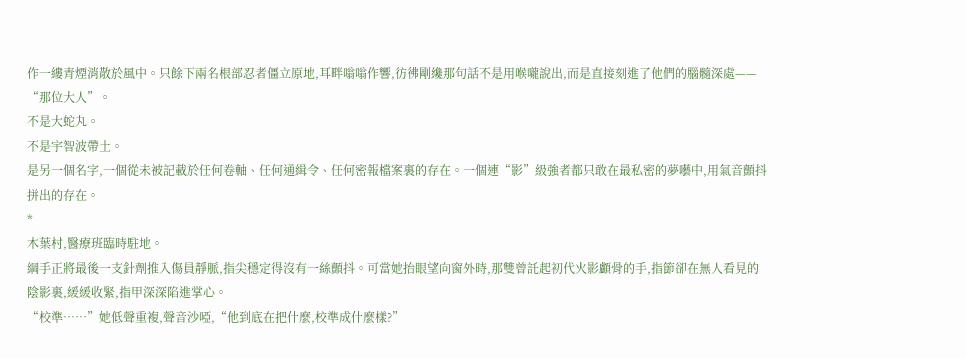作一縷青煙消散於風中。只餘下兩名根部忍者僵立原地,耳畔嗡嗡作響,彷彿剛纔那句話不是用喉嚨說出,而是直接刻進了他們的腦髓深處——
“那位大人”。
不是大蛇丸。
不是宇智波帶土。
是另一個名字,一個從未被記載於任何卷軸、任何通緝令、任何密報檔案裏的存在。一個連“影”級強者都只敢在最私密的夢囈中,用氣音顫抖拼出的存在。
*
木葉村,醫療班臨時駐地。
綱手正將最後一支針劑推入傷員靜脈,指尖穩定得沒有一絲顫抖。可當她抬眼望向窗外時,那雙曾託起初代火影顱骨的手,指節卻在無人看見的陰影裏,緩緩收緊,指甲深深陷進掌心。
“校準……”她低聲重複,聲音沙啞,“他到底在把什麼,校準成什麼樣?”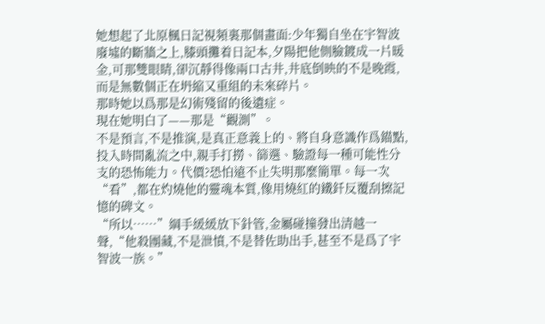她想起了北原楓日記視頻裏那個畫面:少年獨自坐在宇智波廢墟的斷牆之上,膝頭攤着日記本,夕陽把他側臉鍍成一片暖金,可那雙眼睛,卻沉靜得像兩口古井,井底倒映的不是晚霞,而是無數個正在坍縮又重組的未來碎片。
那時她以爲那是幻術殘留的後遺症。
現在她明白了——那是“觀測”。
不是預言,不是推演,是真正意義上的、將自身意識作爲錨點,投入時間亂流之中,親手打撈、篩選、驗證每一種可能性分支的恐怖能力。代價?恐怕遠不止失明那麼簡單。每一次“看”,都在灼燒他的靈魂本質,像用燒紅的鐵釺反覆刮擦記憶的碑文。
“所以……”綱手緩緩放下針管,金屬碰撞發出清越一聲,“他殺團藏,不是泄憤,不是替佐助出手,甚至不是爲了宇智波一族。”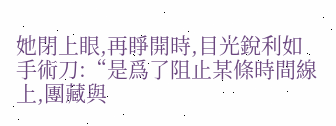她閉上眼,再睜開時,目光銳利如手術刀:“是爲了阻止某條時間線上,團藏與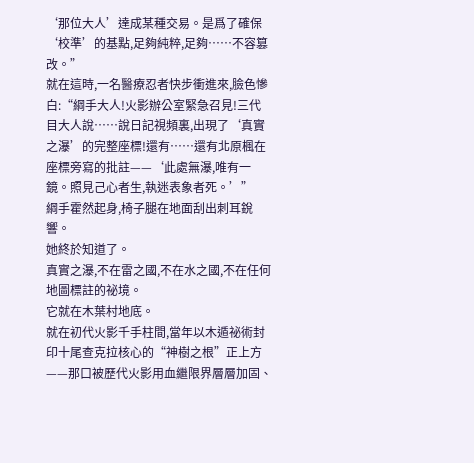‘那位大人’達成某種交易。是爲了確保‘校準’的基點,足夠純粹,足夠……不容篡改。”
就在這時,一名醫療忍者快步衝進來,臉色慘白:“綱手大人!火影辦公室緊急召見!三代目大人說……說日記視頻裏,出現了‘真實之瀑’的完整座標!還有……還有北原楓在座標旁寫的批註——‘此處無瀑,唯有一鏡。照見己心者生,執迷表象者死。’”
綱手霍然起身,椅子腿在地面刮出刺耳銳響。
她終於知道了。
真實之瀑,不在雷之國,不在水之國,不在任何地圖標註的祕境。
它就在木葉村地底。
就在初代火影千手柱間,當年以木遁祕術封印十尾查克拉核心的“神樹之根”正上方——那口被歷代火影用血繼限界層層加固、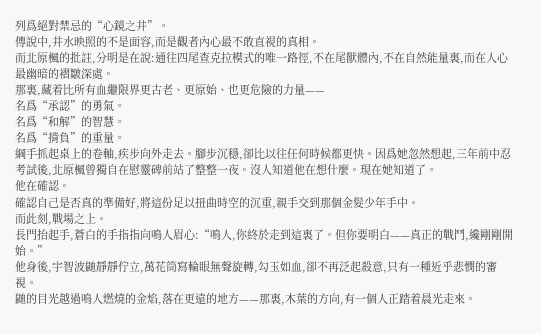列爲絕對禁忌的“心鏡之井”。
傳說中,井水映照的不是面容,而是觀者內心最不敢直視的真相。
而北原楓的批註,分明是在說:通往四尾查克拉模式的唯一路徑,不在尾獸體內,不在自然能量裏,而在人心最幽暗的褶皺深處。
那裏,藏着比所有血繼限界更古老、更原始、也更危險的力量——
名爲“承認”的勇氣。
名爲“和解”的智慧。
名爲“揹負”的重量。
綱手抓起桌上的卷軸,疾步向外走去。腳步沉穩,卻比以往任何時候都更快。因爲她忽然想起,三年前中忍考試後,北原楓曾獨自在慰靈碑前站了整整一夜。沒人知道他在想什麼。現在她知道了。
他在確認。
確認自己是否真的準備好,將這份足以扭曲時空的沉重,親手交到那個金髮少年手中。
而此刻,戰場之上。
長門抬起手,蒼白的手指指向鳴人眉心:“鳴人,你終於走到這裏了。但你要明白——真正的戰鬥,纔剛剛開始。”
他身後,宇智波鼬靜靜佇立,萬花筒寫輪眼無聲旋轉,勾玉如血,卻不再泛起殺意,只有一種近乎悲憫的審視。
鼬的目光越過鳴人燃燒的金焰,落在更遠的地方——那裏,木葉的方向,有一個人正踏着晨光走來。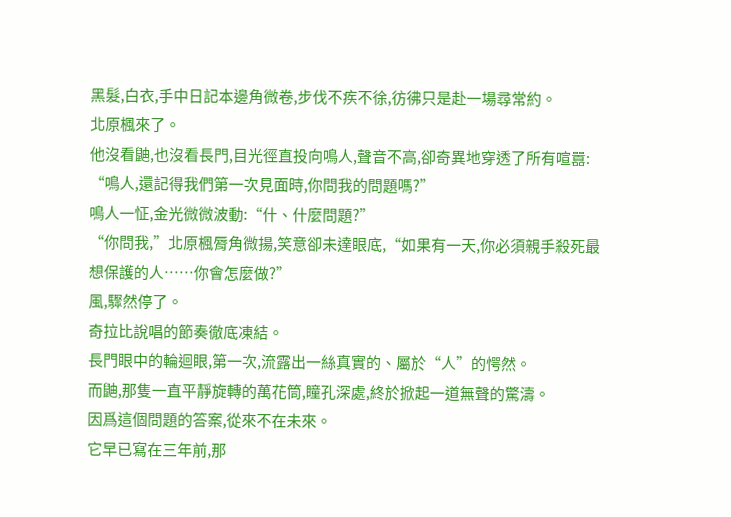黑髮,白衣,手中日記本邊角微卷,步伐不疾不徐,彷彿只是赴一場尋常約。
北原楓來了。
他沒看鼬,也沒看長門,目光徑直投向鳴人,聲音不高,卻奇異地穿透了所有喧囂:
“鳴人,還記得我們第一次見面時,你問我的問題嗎?”
鳴人一怔,金光微微波動:“什、什麼問題?”
“你問我,”北原楓脣角微揚,笑意卻未達眼底,“如果有一天,你必須親手殺死最想保護的人……你會怎麼做?”
風,驟然停了。
奇拉比說唱的節奏徹底凍結。
長門眼中的輪迴眼,第一次,流露出一絲真實的、屬於“人”的愕然。
而鼬,那隻一直平靜旋轉的萬花筒,瞳孔深處,終於掀起一道無聲的驚濤。
因爲這個問題的答案,從來不在未來。
它早已寫在三年前,那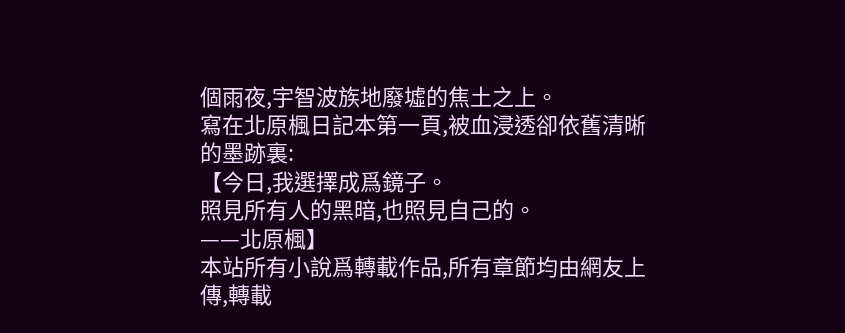個雨夜,宇智波族地廢墟的焦土之上。
寫在北原楓日記本第一頁,被血浸透卻依舊清晰的墨跡裏:
【今日,我選擇成爲鏡子。
照見所有人的黑暗,也照見自己的。
——北原楓】
本站所有小說爲轉載作品,所有章節均由網友上傳,轉載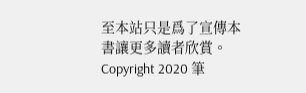至本站只是爲了宣傳本書讓更多讀者欣賞。
Copyright 2020 筆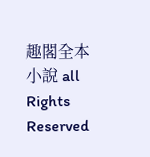趣閣全本小說 all Rights Reserved